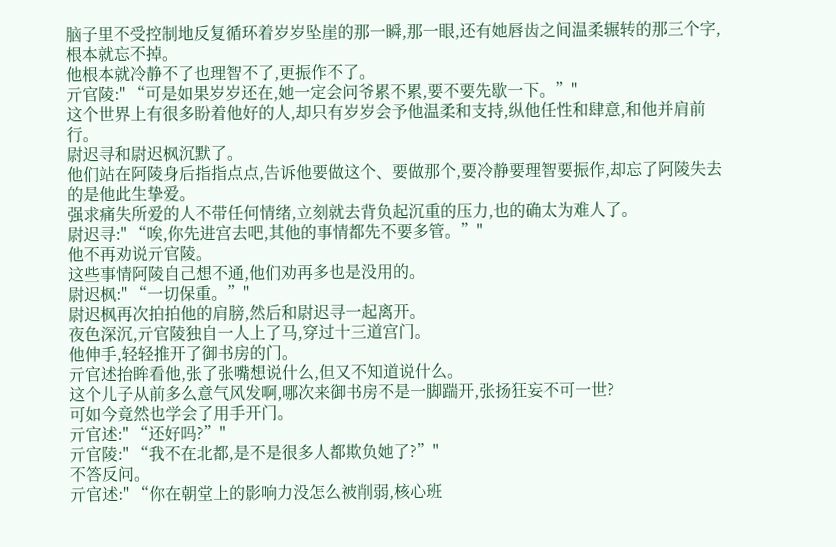脑子里不受控制地反复循环着岁岁坠崖的那一瞬,那一眼,还有她唇齿之间温柔辗转的那三个字,根本就忘不掉。
他根本就冷静不了也理智不了,更振作不了。
亓官陵:" “可是如果岁岁还在,她一定会问爷累不累,要不要先歇一下。”"
这个世界上有很多盼着他好的人,却只有岁岁会予他温柔和支持,纵他任性和肆意,和他并肩前行。
尉迟寻和尉迟枫沉默了。
他们站在阿陵身后指指点点,告诉他要做这个、要做那个,要冷静要理智要振作,却忘了阿陵失去的是他此生挚爱。
强求痛失所爱的人不带任何情绪,立刻就去背负起沉重的压力,也的确太为难人了。
尉迟寻:" “唉,你先进宫去吧,其他的事情都先不要多管。”"
他不再劝说亓官陵。
这些事情阿陵自己想不通,他们劝再多也是没用的。
尉迟枫:" “一切保重。”"
尉迟枫再次拍拍他的肩膀,然后和尉迟寻一起离开。
夜色深沉,亓官陵独自一人上了马,穿过十三道宫门。
他伸手,轻轻推开了御书房的门。
亓官述抬眸看他,张了张嘴想说什么,但又不知道说什么。
这个儿子从前多么意气风发啊,哪次来御书房不是一脚踹开,张扬狂妄不可一世?
可如今竟然也学会了用手开门。
亓官述:" “还好吗?”"
亓官陵:" “我不在北都,是不是很多人都欺负她了?”"
不答反问。
亓官述:" “你在朝堂上的影响力没怎么被削弱,核心班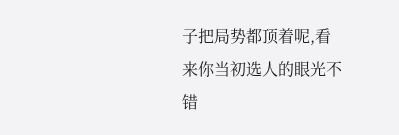子把局势都顶着呢,看来你当初选人的眼光不错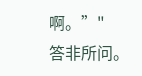啊。”"
答非所问。